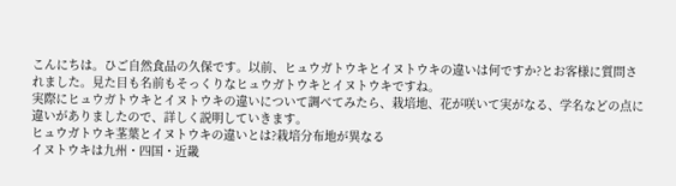こんにちは。ひご自然食品の久保です。以前、ヒュウガトウキとイヌトウキの違いは何ですか?とお客様に質問されました。見た目も名前もそっくりなヒュウガトウキとイヌトウキですね。
実際にヒュウガトウキとイヌトウキの違いについて調べてみたら、栽培地、花が咲いて実がなる、学名などの点に違いがありましたので、詳しく説明していきます。
ヒュウガトウキ茎葉とイヌトウキの違いとは?栽培分布地が異なる
イヌトウキは九州・四国・近畿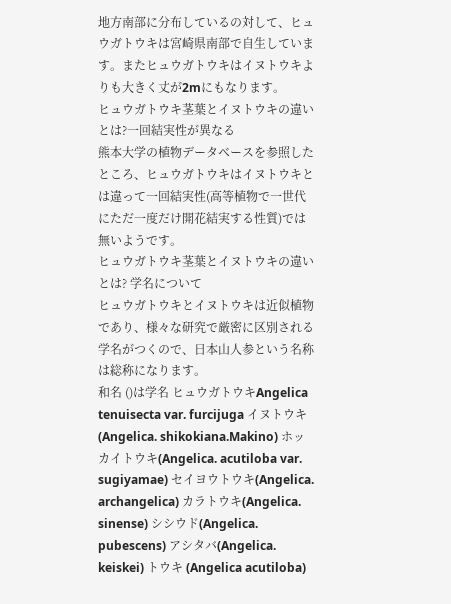地方南部に分布しているの対して、ヒュウガトウキは宮崎県南部で自生しています。またヒュウガトウキはイヌトウキよりも大きく丈が2mにもなります。
ヒュウガトウキ茎葉とイヌトウキの違いとは?一回結実性が異なる
熊本大学の植物データベースを参照したところ、ヒュウガトウキはイヌトウキとは違って一回結実性(高等植物で一世代にただ一度だけ開花結実する性質)では無いようです。
ヒュウガトウキ茎葉とイヌトウキの違いとは? 学名について
ヒュウガトウキとイヌトウキは近似植物であり、様々な研究で厳密に区別される学名がつくので、日本山人参という名称は総称になります。
和名 ()は学名 ヒュウガトウキAngelica tenuisecta var. furcijuga イヌトウキ(Angelica. shikokiana.Makino) ホッカイトウキ(Angelica. acutiloba var. sugiyamae) セイヨウトウキ(Angelica. archangelica) カラトウキ(Angelica. sinense) シシウド(Angelica. pubescens) アシタバ(Angelica. keiskei) トウキ (Angelica acutiloba)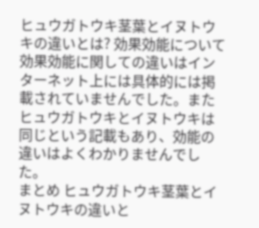ヒュウガトウキ茎葉とイヌトウキの違いとは? 効果効能について
効果効能に関しての違いはインターネット上には具体的には掲載されていませんでした。またヒュウガトウキとイヌトウキは同じという記載もあり、効能の違いはよくわかりませんでした。
まとめ ヒュウガトウキ茎葉とイヌトウキの違いと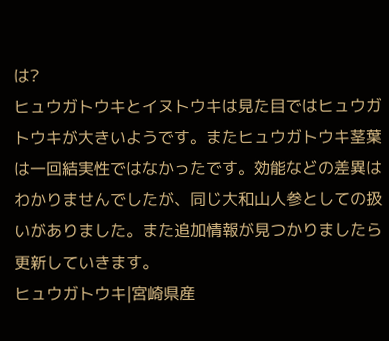は?
ヒュウガトウキとイヌトウキは見た目ではヒュウガトウキが大きいようです。またヒュウガトウキ茎葉は一回結実性ではなかったです。効能などの差異はわかりませんでしたが、同じ大和山人参としての扱いがありました。また追加情報が見つかりましたら更新していきます。
ヒュウガトウキ|宮崎県産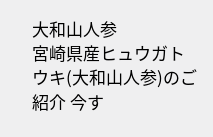大和山人参
宮崎県産ヒュウガトウキ(大和山人参)のご紹介 今す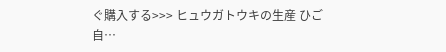ぐ購入する>>> ヒュウガトウキの生産 ひご自…